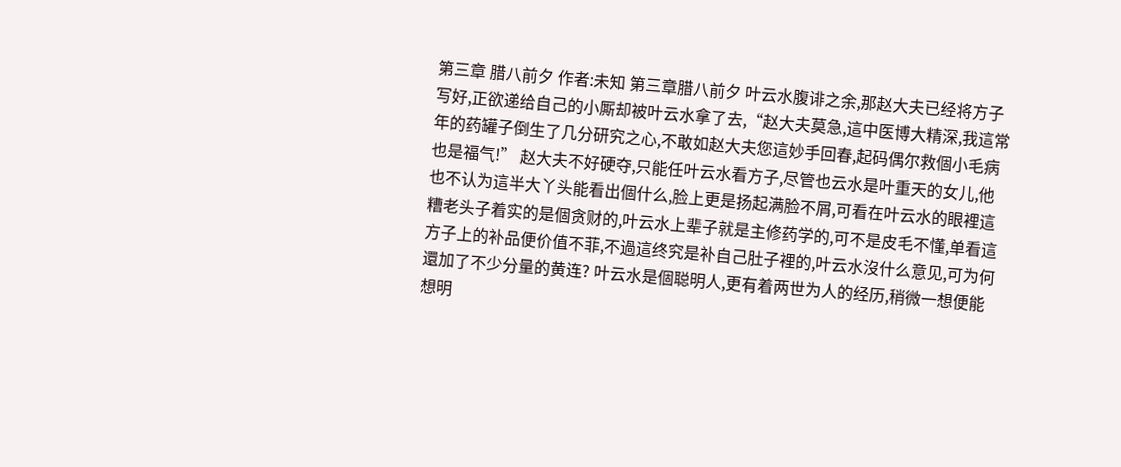第三章 腊八前夕 作者:未知 第三章腊八前夕 叶云水腹诽之余,那赵大夫已经将方子写好,正欲递给自己的小厮却被叶云水拿了去,“赵大夫莫急,這中医博大精深,我這常年的药罐子倒生了几分研究之心,不敢如赵大夫您這妙手回春,起码偶尔救個小毛病也是福气!” 赵大夫不好硬夺,只能任叶云水看方子,尽管也云水是叶重天的女儿,他也不认为這半大丫头能看出個什么,脸上更是扬起满脸不屑,可看在叶云水的眼裡這糟老头子着实的是個贪财的,叶云水上辈子就是主修药学的,可不是皮毛不懂,单看這方子上的补品便价值不菲,不過這终究是补自己肚子裡的,叶云水沒什么意见,可为何還加了不少分量的黄连? 叶云水是個聪明人,更有着两世为人的经历,稍微一想便能想明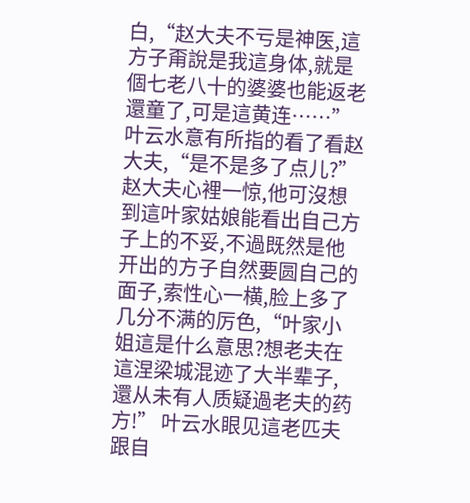白,“赵大夫不亏是神医,這方子甭說是我這身体,就是個七老八十的婆婆也能返老還童了,可是這黄连……”叶云水意有所指的看了看赵大夫,“是不是多了点儿?” 赵大夫心裡一惊,他可沒想到這叶家姑娘能看出自己方子上的不妥,不過既然是他开出的方子自然要圆自己的面子,索性心一横,脸上多了几分不满的厉色,“叶家小姐這是什么意思?想老夫在這涅梁城混迹了大半辈子,還从未有人质疑過老夫的药方!” 叶云水眼见這老匹夫跟自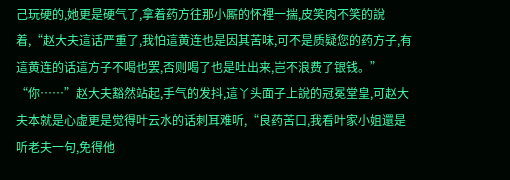己玩硬的,她更是硬气了,拿着药方往那小厮的怀裡一揣,皮笑肉不笑的說着,“赵大夫這话严重了,我怕這黄连也是因其苦味,可不是质疑您的药方子,有這黄连的话這方子不喝也罢,否则喝了也是吐出来,岂不浪费了银钱。” “你……”赵大夫豁然站起,手气的发抖,這丫头面子上說的冠冕堂皇,可赵大夫本就是心虚更是觉得叶云水的话刺耳难听,“良药苦口,我看叶家小姐還是听老夫一句,免得他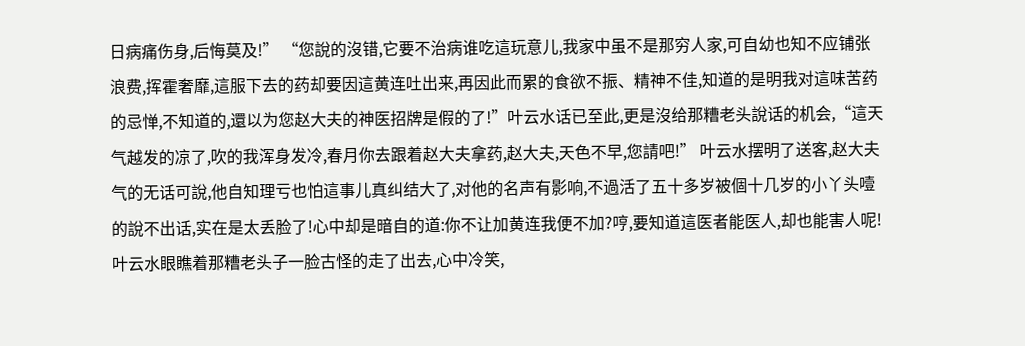日病痛伤身,后悔莫及!” “您說的沒错,它要不治病谁吃這玩意儿,我家中虽不是那穷人家,可自幼也知不应铺张浪费,挥霍奢靡,這服下去的药却要因這黄连吐出来,再因此而累的食欲不振、精神不佳,知道的是明我对這味苦药的忌惮,不知道的,還以为您赵大夫的神医招牌是假的了!”叶云水话已至此,更是沒给那糟老头說话的机会,“這天气越发的凉了,吹的我浑身发冷,春月你去跟着赵大夫拿药,赵大夫,天色不早,您請吧!” 叶云水摆明了送客,赵大夫气的无话可說,他自知理亏也怕這事儿真纠结大了,对他的名声有影响,不過活了五十多岁被個十几岁的小丫头噎的說不出话,实在是太丢脸了!心中却是暗自的道:你不让加黄连我便不加?哼,要知道這医者能医人,却也能害人呢! 叶云水眼瞧着那糟老头子一脸古怪的走了出去,心中冷笑,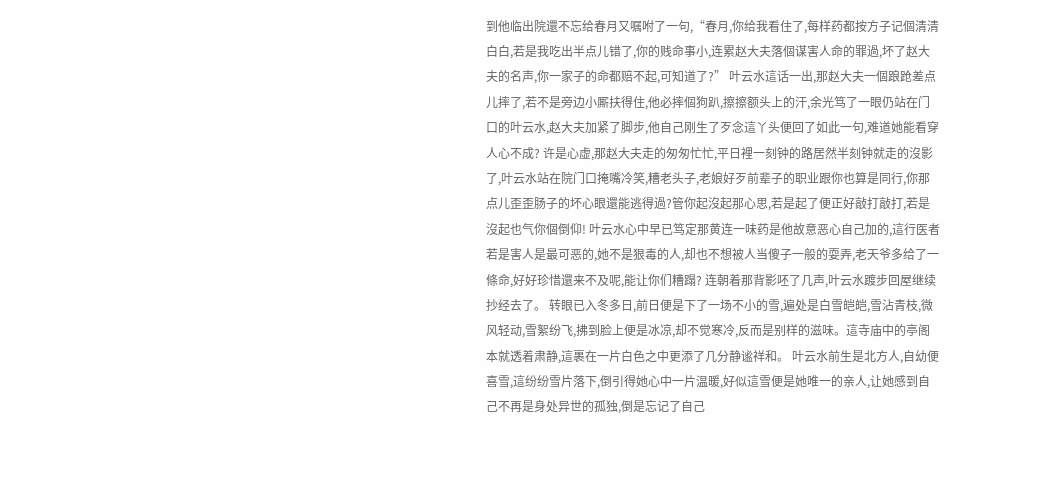到他临出院還不忘给春月又嘱咐了一句,“春月,你给我看住了,每样药都按方子记個清清白白,若是我吃出半点儿错了,你的贱命事小,连累赵大夫落個谋害人命的罪過,坏了赵大夫的名声,你一家子的命都赔不起,可知道了?” 叶云水這话一出,那赵大夫一個踉跄差点儿摔了,若不是旁边小厮扶得住,他必摔個狗趴,擦擦额头上的汗,余光笃了一眼仍站在门口的叶云水,赵大夫加紧了脚步,他自己刚生了歹念這丫头便回了如此一句,难道她能看穿人心不成? 许是心虚,那赵大夫走的匆匆忙忙,平日裡一刻钟的路居然半刻钟就走的沒影了,叶云水站在院门口掩嘴冷笑,糟老头子,老娘好歹前辈子的职业跟你也算是同行,你那点儿歪歪肠子的坏心眼還能逃得過?管你起沒起那心思,若是起了便正好敲打敲打,若是沒起也气你個倒仰! 叶云水心中早已笃定那黄连一味药是他故意恶心自己加的,這行医者若是害人是最可恶的,她不是狠毒的人,却也不想被人当傻子一般的耍弄,老天爷多给了一條命,好好珍惜還来不及呢,能让你们糟蹋? 连朝着那背影呸了几声,叶云水踱步回屋继续抄经去了。 转眼已入冬多日,前日便是下了一场不小的雪,遍处是白雪皑皑,雪沾青枝,微风轻动,雪絮纷飞,拂到脸上便是冰凉,却不觉寒冷,反而是别样的滋味。這寺庙中的亭阁本就透着肃静,這裹在一片白色之中更添了几分静谧祥和。 叶云水前生是北方人,自幼便喜雪,這纷纷雪片落下,倒引得她心中一片温暖,好似這雪便是她唯一的亲人,让她感到自己不再是身处异世的孤独,倒是忘记了自己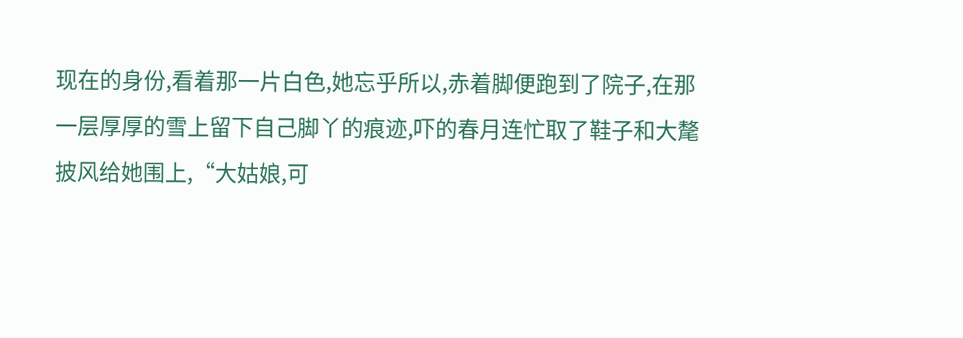现在的身份,看着那一片白色,她忘乎所以,赤着脚便跑到了院子,在那一层厚厚的雪上留下自己脚丫的痕迹,吓的春月连忙取了鞋子和大氂披风给她围上,“大姑娘,可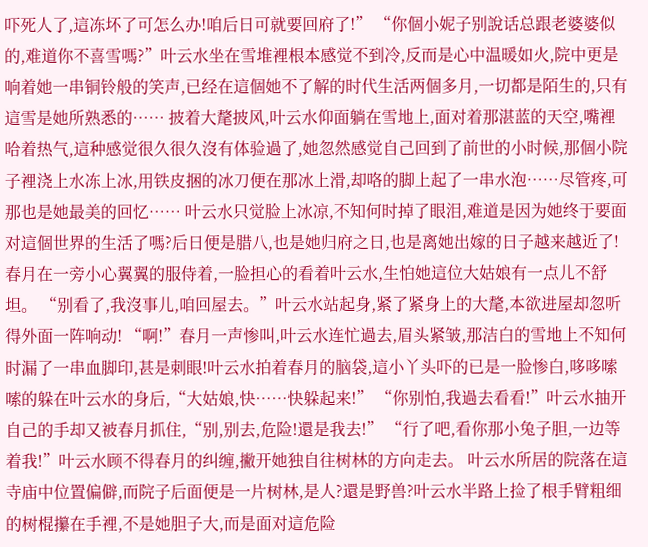吓死人了,這冻坏了可怎么办!咱后日可就要回府了!” “你個小妮子别說话总跟老婆婆似的,难道你不喜雪嗎?”叶云水坐在雪堆裡根本感觉不到冷,反而是心中温暖如火,院中更是响着她一串铜铃般的笑声,已经在這個她不了解的时代生活两個多月,一切都是陌生的,只有這雪是她所熟悉的…… 披着大氂披风,叶云水仰面躺在雪地上,面对着那湛蓝的天空,嘴裡哈着热气,這种感觉很久很久沒有体验過了,她忽然感觉自己回到了前世的小时候,那個小院子裡浇上水冻上冰,用铁皮捆的冰刀便在那冰上滑,却咯的脚上起了一串水泡……尽管疼,可那也是她最美的回忆…… 叶云水只觉脸上冰凉,不知何时掉了眼泪,难道是因为她终于要面对這個世界的生活了嗎?后日便是腊八,也是她归府之日,也是离她出嫁的日子越来越近了! 春月在一旁小心翼翼的服侍着,一脸担心的看着叶云水,生怕她這位大姑娘有一点儿不舒坦。 “别看了,我沒事儿,咱回屋去。”叶云水站起身,紧了紧身上的大氂,本欲进屋却忽听得外面一阵响动! “啊!”春月一声惨叫,叶云水连忙過去,眉头紧皱,那洁白的雪地上不知何时漏了一串血脚印,甚是刺眼!叶云水拍着春月的脑袋,這小丫头吓的已是一脸惨白,哆哆嗦嗦的躲在叶云水的身后,“大姑娘,快……快躲起来!” “你别怕,我過去看看!”叶云水抽开自己的手却又被春月抓住,“别,别去,危险!還是我去!” “行了吧,看你那小兔子胆,一边等着我!”叶云水顾不得春月的纠缠,撇开她独自往树林的方向走去。 叶云水所居的院落在這寺庙中位置偏僻,而院子后面便是一片树林,是人?還是野兽?叶云水半路上捡了根手臂粗细的树棍攥在手裡,不是她胆子大,而是面对這危险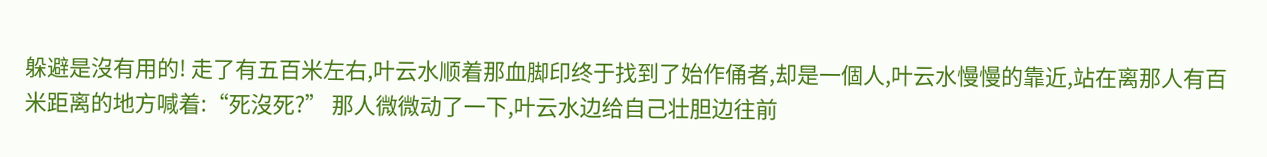躲避是沒有用的! 走了有五百米左右,叶云水顺着那血脚印终于找到了始作俑者,却是一個人,叶云水慢慢的靠近,站在离那人有百米距离的地方喊着:“死沒死?” 那人微微动了一下,叶云水边给自己壮胆边往前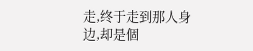走,终于走到那人身边,却是個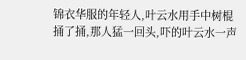锦衣华服的年轻人,叶云水用手中树棍捅了捅,那人猛一回头,吓的叶云水一声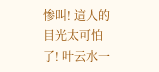惨叫! 這人的目光太可怕了! 叶云水一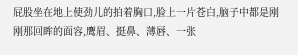屁股坐在地上使劲儿的拍着胸口,脸上一片苍白,脑子中都是刚刚那回眸的面容,鹰眉、挺鼻、薄唇、一张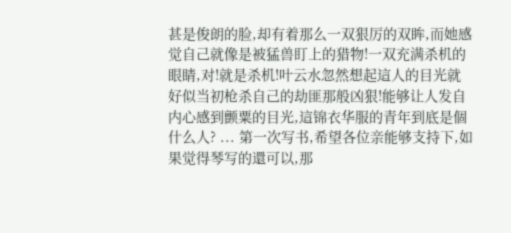甚是俊朗的脸,却有着那么一双狠厉的双眸,而她感觉自己就像是被猛兽盯上的猎物!一双充满杀机的眼睛,对!就是杀机!叶云水忽然想起這人的目光就好似当初枪杀自己的劫匪那般凶狠!能够让人发自内心感到颤粟的目光,這锦衣华服的青年到底是個什么人? ... 第一次写书,希望各位亲能够支持下,如果觉得琴写的還可以,那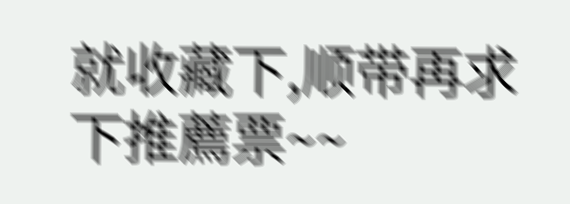就收藏下,顺带再求下推薦票~~